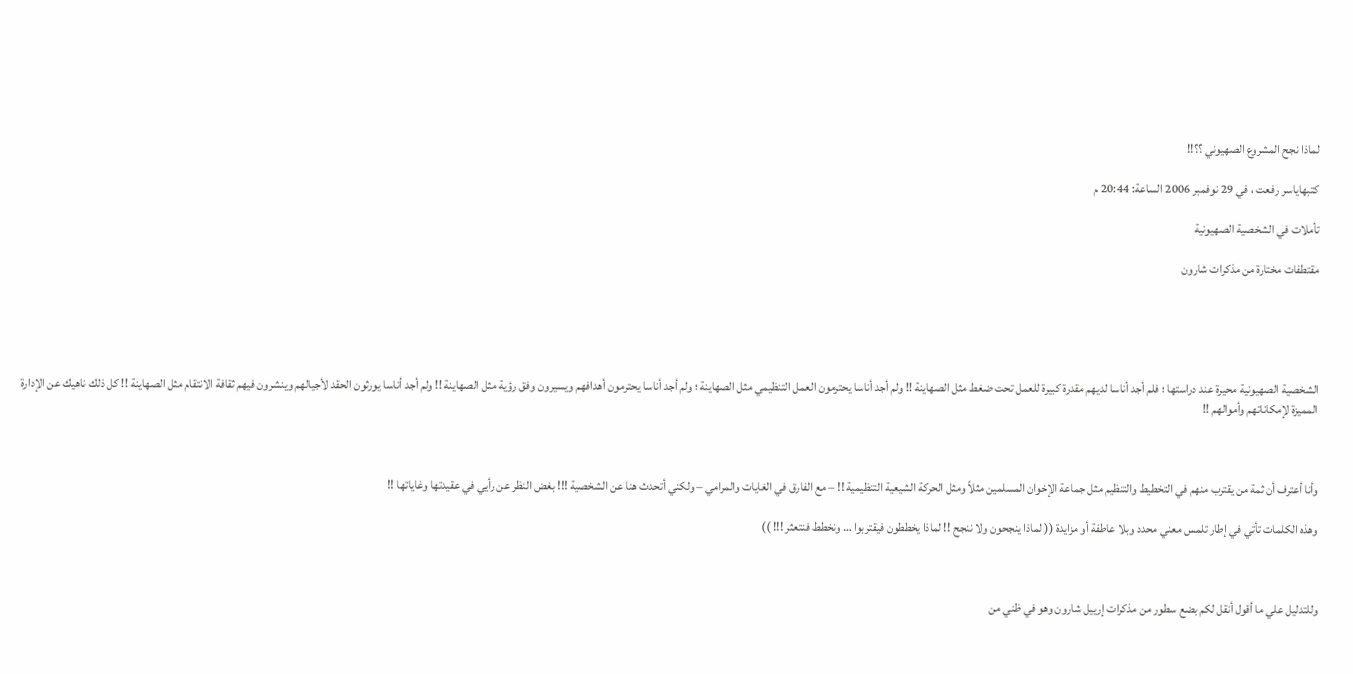لماذا نجح المشروع الصهيوني ؟؟!!

كتبهاياسر رفعت ، في 29 نوفمبر 2006 الساعة: 20:44 م

تأملات في الشخصية الصهيونية

مقتطفات مختارة من مذكرات شارون





الشخصية الصهيونية محيرة عند دراستها ؛ فلم أجد أناسا لديهم مقدرة كبيرة للعمل تحت ضغط مثل الصهاينة !! ولم أجد أناسا يحترمون العمل التنظيمي مثل الصهاينة ؛ ولم أجد أناسا يحترمون أهدافهم ويسيرون وفق رؤية مثل الصهاينة !! ولم أجد أناسا يورثون الحقد لأجيالهم وينشرون فيهم ثقافة الانتقام مثل الصهاينة !! كل ذلك ناهيك عن الإدارة المميزة لإمكاناتهم وأموالهم !!



وأنا أعترف أن ثمة من يقترب منهم في التخطيط والتنظيم مثل جماعة الإخوان المسلمين مثلاً ومثل الحركة الشيعية التنظيمية !! – مع الفارق في الغايات والمرامي – ولكني أتحدث هنا عن الشخصية !!! بغض النظر عن رأيي في عقيدتها وغاياتها !!

وهذه الكلمات تأتي في إطار تلمس معني محدد وبلا عاطفة أو مزايدة (( لماذا ينجحون ولا ننجح !! لماذا يخططون فيقتربوا … ونخطط فنتعثر !!! ))



وللتدليل علي ما أقول أنقل لكم بضع سطور من مذكرات إرييل شارون وهو في ظني من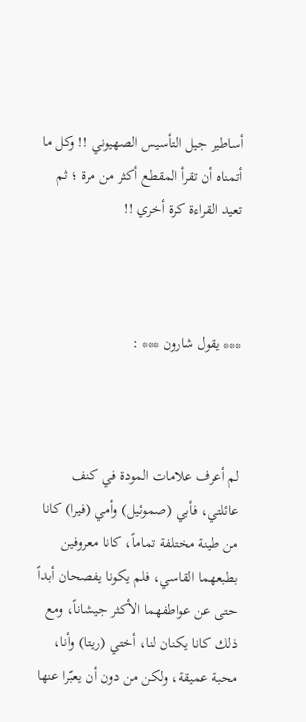أساطير جيل التأسيس الصهيوني !! وكل ما أتمناه أن تقرأ المقطع أكثر من مرة ؛ ثم تعيد القراءة كرة أخري !!



*** يقول شارون *** :



لم أعرف علامات المودة في كنف عائلتي، فأبي (صموئيل) وأمي (فيرا) كانا من طينة مختلفة تماماً، كانا معروفين بطبعهما القاسي، فلم يكونا يفصحان أبداً حتى عن عواطفهما الأكثر جيشاناً، ومع ذلك كانا يكنان لنا، أختي (ريتا) وأنا، محبة عميقة، ولكن من دون أن يعبّرا عنها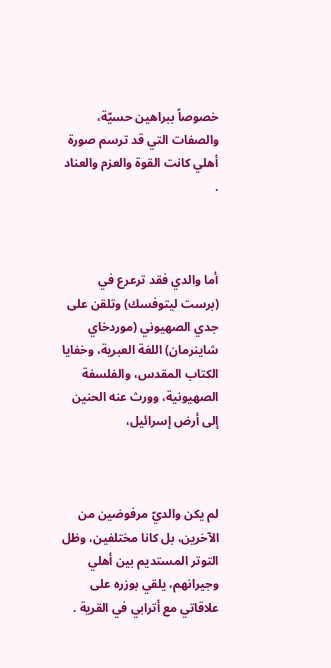خصوصاً ببراهين حسيّة، والصفات التي قد ترسم صورة أهلي كانت القوة والعزم والعناد .



أما والدي فقد ترعرع في (برست ليتوفسك) وتلقن على جدي الصهيوني (موردخاي شاينرمان) اللغة العبرية، وخفايا الكتاب المقدس، والفلسفة الصهيونية، وورث عنه الحنين إلى أرض إسرائيل،



لم يكن والديّ مرفوضين من الآخرين، بل كانا مختلفين، وظل التوتر المستديم بين أهلي وجيرانهم، يلقي بوزره على علاقاتي مع أترابي في القرية .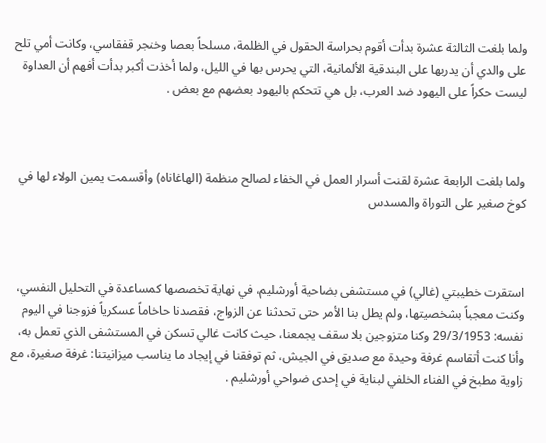ولما بلغت الثالثة عشرة بدأت أقوم بحراسة الحقول في الظلمة، مسلحاً بعصا وخنجر قفقاسي، وكانت أمي تلح على والدي أن يدربها على البندقية الألمانية، التي يحرس بها في الليل، ولما أخذت أكبر بدأت أفهم أن العداوة ليست حكراً على اليهود ضد العرب، بل هي تتحكم باليهود بعضهم مع بعض .



ولما بلغت الرابعة عشرة لقنت أسرار العمل في الخفاء لصالح منظمة (الهاغاناه) وأقسمت يمين الولاء لها في كوخ صغير على التوراة والمسدس



استقرت خطيبتي (غالي) في مستشفى بضاحية أورشليم، في نهاية تخصصها كمساعدة في التحليل النفسي، وكنت معجباً بشخصيتها، ولم يطل بنا الأمر حتى تحدثنا عن الزواج، فقصدنا حاخاماً عسكرياً فزوجنا في اليوم نفسه: 29/3/1953 وكنا متزوجين بلا سقف يجمعنا، حيث كانت غالي تسكن في المستشفى الذي تعمل به، وأنا كنت أتقاسم غرفة وحيدة مع صديق في الجيش، ثم توفقنا في إيجاد ما يناسب ميزانيتنا: غرفة صغيرة، مع زاوية مطبخ في الفناء الخلفي لبناية في إحدى ضواحي أورشليم .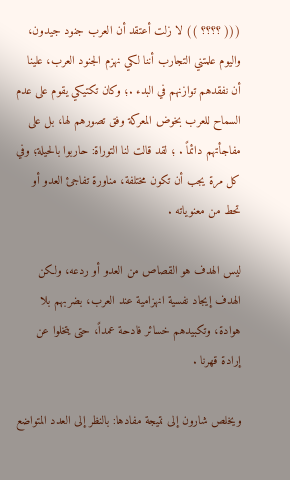((( ؟؟؟؟ )) لا زلت أعتقد أن العرب جنود جيدون، واليوم علمتني التجارب أننا لكي نهزم الجنود العرب، علينا أن نفقدهم توازنهم في البدء .؛ وكان تكتيكي يقوم على عدم السماح للعرب بخوض المعركة وفق تصورهم لها، بل على مفاجأتهم دائماً . ؛ لقد قالت لنا التوراة: حاربوا بالحيلة؛ وفي كل مرة يجب أن تكون مختلفة، مناورة تفاجئ العدو أو تحط من معنوياته .

ليس الهدف هو القصاص من العدو أو ردعه، ولكن الهدف إيجاد نفسية انهزامية عند العرب، بضربهم بلا هوادة، وتكبيدهم خسائر فادحة عمداً، حتى يتخلوا عن إرادة قهرنا .

ويخلص شارون إلى نتيجة مفادها: بالنظر إلى العدد المتواضع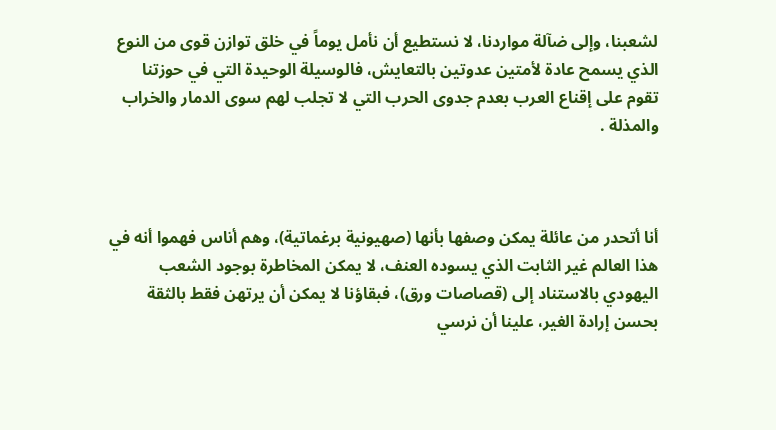لشعبنا، وإلى ضآلة مواردنا، لا نستطيع أن نأمل يوماً في خلق توازن قوى من النوع الذي يسمح عادة لأمتين عدوتين بالتعايش، فالوسيلة الوحيدة التي في حوزتنا تقوم على إقناع العرب بعدم جدوى الحرب التي لا تجلب لهم سوى الدمار والخراب والمذلة .



أنا أتحدر من عائلة يمكن وصفها بأنها (صهيونية برغماتية)، وهم أناس فهموا أنه في هذا العالم غير الثابت الذي يسوده العنف، لا يمكن المخاطرة بوجود الشعب اليهودي بالاستناد إلى (قصاصات ورق)، فبقاؤنا لا يمكن أن يرتهن فقط بالثقة بحسن إرادة الغير، علينا أن نرسي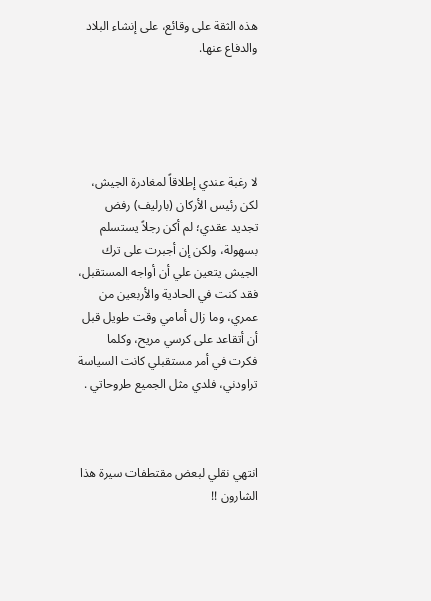هذه الثقة على وقائع، على إنشاء البلاد والدفاع عنها.





لا رغبة عندي إطلاقاً لمغادرة الجيش، لكن رئيس الأركان (بارليف) رفض تجديد عقدي؛ لم أكن رجلاً يستسلم بسهولة، ولكن إن أجبرت على ترك الجيش يتعين علي أن أواجه المستقبل، فقد كنت في الحادية والأربعين من عمري، وما زال أمامي وقت طويل قبل أن أتقاعد على كرسي مريح، وكلما فكرت في أمر مستقبلي كانت السياسة تراودني، فلدي مثل الجميع طروحاتي .



انتهي نقلي لبعض مقتطفات سيرة هذا الشارون !!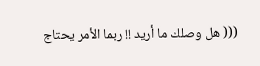((( هل وصلك ما أريد !! ربما الأمر يحتاج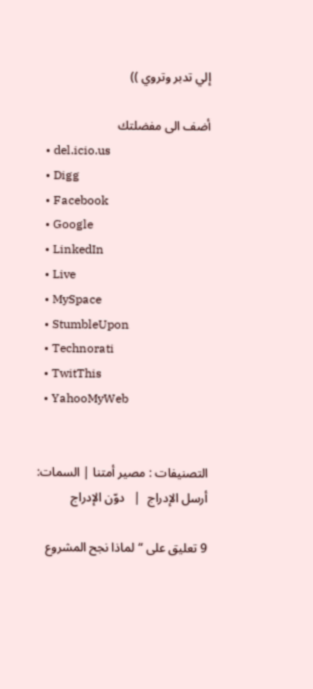إلي تدبر وتروي ))

أضف الى مفضلتك
  • del.icio.us
  • Digg
  • Facebook
  • Google
  • LinkedIn
  • Live
  • MySpace
  • StumbleUpon
  • Technorati
  • TwitThis
  • YahooMyWeb


التصنيفات : مصير أمتنا | السمات:
أرسل الإدراج  |   دوّن الإدراج

9 تعليق على “لماذا نجح المشروع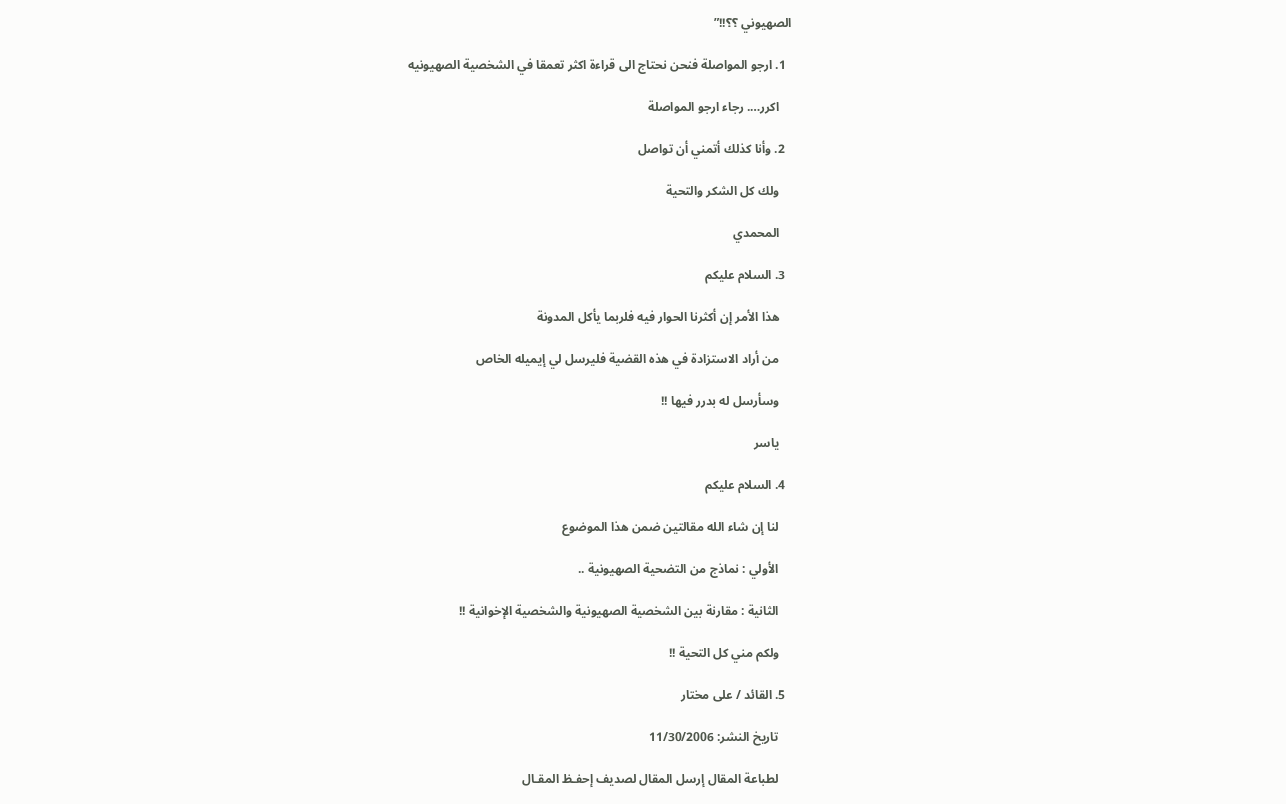الصهيوني ؟؟!!”

  1. ارجو المواصلة فنحن نحتاج الى قراءة اكثر تعمقا في الشخصية الصهيونيه

    اكرر…. رجاء ارجو المواصلة

  2. وأنا كذلك أتمني أن تواصل

    ولك كل الشكر والتحية

    المحمدي

  3. السلام عليكم

    هذا الأمر إن أكثرنا الحوار فيه فلربما يأكل المدونة

    من أراد الاستزادة في هذه القضية فليرسل لي إيميله الخاص

    وسأرسل له بدرر فيها !!

    ياسر

  4. السلام عليكم

    لنا إن شاء الله مقالتين ضمن هذا الموضوع

    الأولي : نماذج من التضحية الصهيونية ..

    الثانية : مقارنة بين الشخصية الصهيونية والشخصية الإخوانية !!

    ولكم مني كل التحية !!

  5. القائد / على مختار

    تاريخ النشر: 11/30/2006

    لطباعة المقال إرسل المقال لصديف إحفـظ المقـال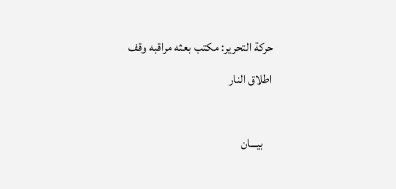حركة التحرير: مكتب بعثه مراقبه وقف اطلاق النار

    بيـــان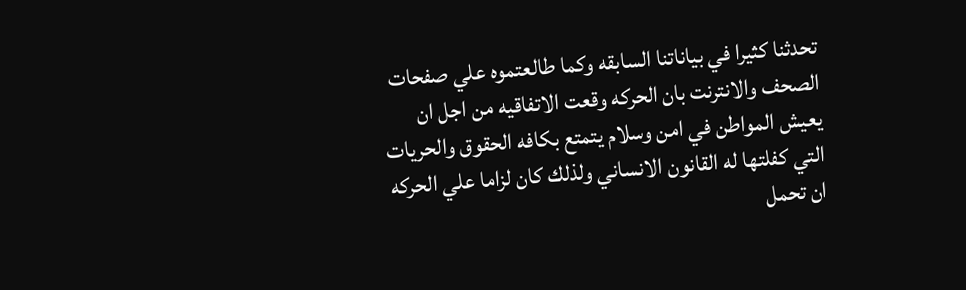تحدثنا كثيرا في بياناتنا السابقه وكما طالعتموه علي صفحات الصحف والانترنت بان الحركه وقعت الاتفاقيه من اجل ان يعيش المواطن في امن وسلام يتمتع بكافه الحقوق والحريات التي كفلتها له القانون الانساني ولذلك كان لزاما علي الحركه ان تحمل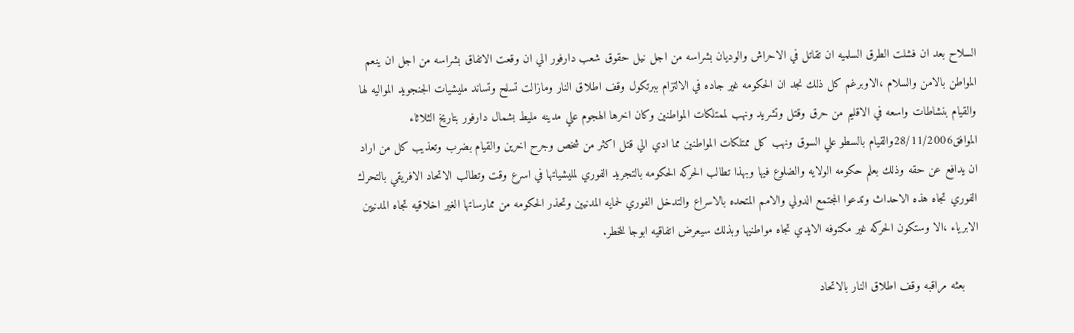السلاح بعد ان فشلت الطرق السلميه ان تقاتل في الاحراش والوديان بشراسه من اجل نيل حقوق شعب دارفور الي ان وقعت الاتفاق بشراسه من اجل ان ينعم المواطن بالامن والسلام ،الاوبرغم كل ذلك نجد ان الحكومه غير جاده في الالتزام ببرتكول وقف اطلاق النار ومازالت تسلح وتساند مليشيات الجنجويد المواليه لها والقيام بنشاطات واسعه في الاقليم من حرق وقتل وتشريد ونهب لممتلكات المواطنين وكان اخرها الهجوم علي مدينه مليط بشمال دارفور بتاريخ الثلاثاء الموافق28/11/2006والقيام بالسطو علي السوق ونهب كل ممتلكات المواطنين مما ادي الي قتل اكثر من شخص وجرح اخرين والقيام بضرب وتعذيب كل من اراد ان يدافع عن حقه وذلك بعلم حكومه الولايه والضلوع فيها وبهذا تطالب الحركه الحكومه بالتجريد الفوري لمليشياتها في اسرع وقت وتطالب الاتحاد الافريقي بالتحرك الفوري تجاه هذه الاحداث وتدعوا المجتمع الدولي والامم المتحده بالاسراع والتدخل الفوري لحمايه المدنيين وتحذر الحكومه من ممارساتها الغير اخلاقيه تجاه المدنيين الابرياء ،الا وستكون الحركه غير مكتوفه الايدي تجاه مواطنيها وبذلك سيعرض اتفاقيه ابوجا للخطر.

    بعثه مراقبه وقف اطلاق النار بالاتحاد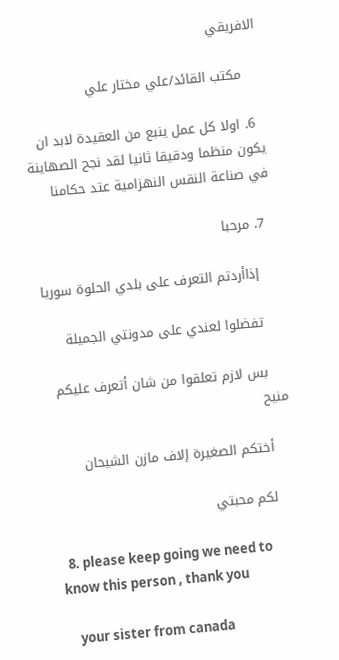الافريقي

    مكتب القائد/علي مختار علي

  6. اولا كل عمل ينبع من العقيدة لابد ان يكون منظما ودقيقا ثانيا لقد نجح الصهاينة في صناعة النقس النهزامية عتد حكامنا

  7. مرحبا

    إذاأردتم التعرف على بلدي الحلوة سوريا

    تفضلوا لعندي على مدونتي الجميلة

    بس لازم تعلقوا من شان أتعرف عليكم منيح

    أختكم الصغيرة إلاف مازن الشيحان

    لكم محبتي

  8. please keep going we need to know this person , thank you

    your sister from canada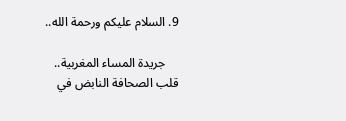9. السلام عليكم ورحمة الله..

    جريدة المساء المغربية.. قلب الصحافة النابض في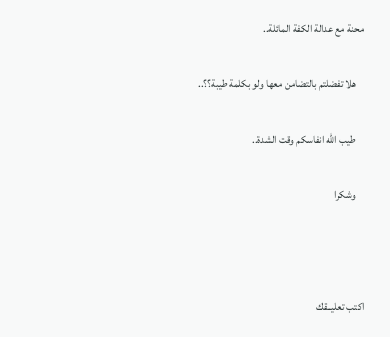محنة مع عدالة الكفة المائلة..

    هلا تفضلتم بالتضامن معها ولو بكلمة طيبة؟؟..

    طيب الله انفاسكم وقت الشدة..

    وشكرا



اكتب تعليــقك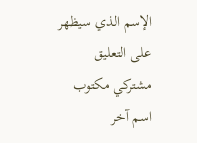الإسم الذي سيظهر على التعليق
مشتركي مكتوب
اسم آخر